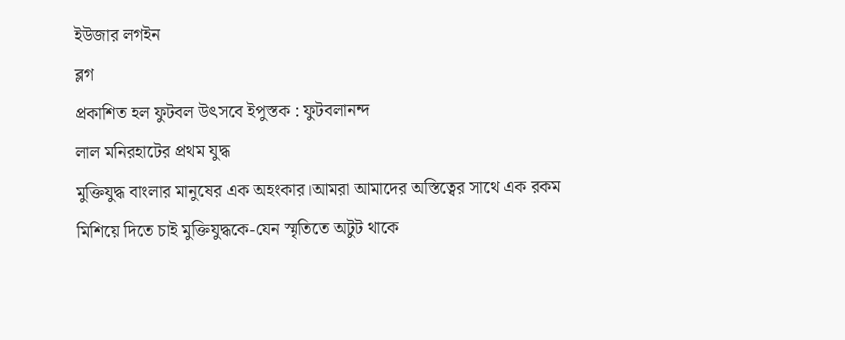ইউজার লগইন
ব্লগ
প্রকাশিত হল ফুটবল উৎসবে ইপুস্তক : ফুটবলানন্দ
লাল মনিরহাটের প্রথম যুদ্ধ
মুক্তিযুদ্ধ বাংলার মানুষের এক অহংকার।আমরা আমাদের অস্তিত্বের সাথে এক রকম মিশিয়ে দিতে চাই মুক্তিযুদ্ধকে-যেন স্মৃতিতে অটুট থাকে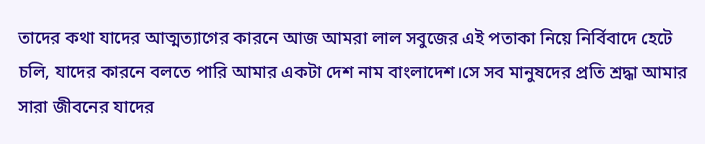তাদের কথা যাদের আত্মত্যাগের কারনে আজ আমরা লাল সবুজের এই পতাকা নিয়ে নির্বিবাদে হেটে চলি, যাদের কারনে বলতে পারি আমার একটা দেশ নাম বাংলাদেশ।সে সব মানুষদের প্রতি শ্রদ্ধা আমার সারা জীবনের যাদের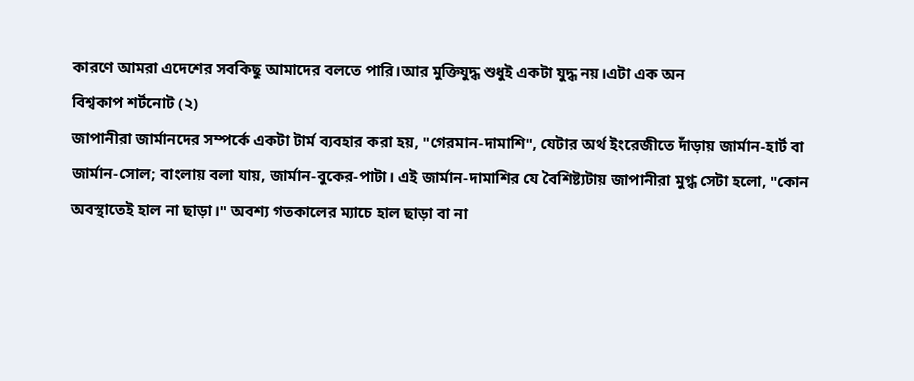কারণে আমরা এদেশের সবকিছু আমাদের বলতে পারি।আর মুক্তিযুদ্ধ শুধুই একটা যুদ্ধ নয়।এটা এক অন
বিশ্বকাপ শর্টনোট (২)
জাপানীরা জার্মানদের সম্পর্কে একটা টার্ম ব্যবহার করা হয়, "গেরমান-দামাশি", যেটার অর্থ ইংরেজীতে দাঁড়ায় জার্মান-হার্ট বা জার্মান-সোল; বাংলায় বলা যায়, জার্মান-বুকের-পাটা। এই জার্মান-দামাশির যে বৈশিষ্ট্যটায় জাপানীরা মুগ্ধ সেটা হলো, "কোন অবস্থাতেই হাল না ছাড়া।" অবশ্য গতকালের ম্যাচে হাল ছাড়া বা না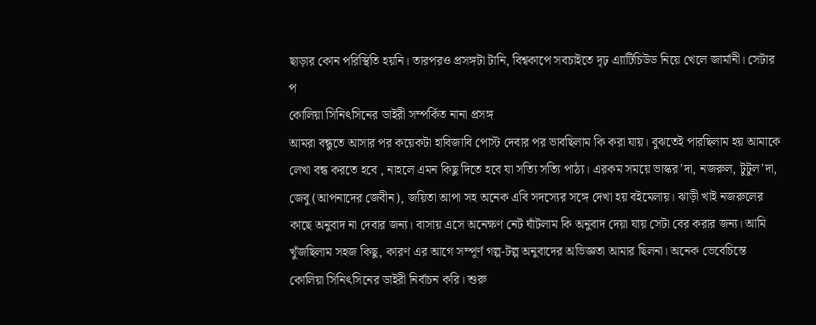ছাড়ার কোন পরিস্থিতি হয়নি। তারপরও প্রসঙ্গটা টানি, বিশ্বকাপে সবচাইতে দৃঢ় এ্যাটিচিউড নিয়ে খেলে জার্মানী। সেটার প
কোলিয়া সিনিৎসিনের ডাইরী সম্পর্কিত নানা প্রসঙ্গ
আমরা বন্ধুতে আসার পর কয়েকটা হাবিজাবি পোস্ট দেবার পর ভাবছিলাম কি করা যায়। বুঝতেই পারছিলাম হয় আমাকে লেখা বন্ধ করতে হবে , নাহলে এমন কিছু দিতে হবে যা সত্যি সত্যি পাঠ্য। এরকম সময়ে ভাস্কর’দা, নজরুল, টুটুল’দা, জেবু (আপনাদের জেবীন), জয়িতা আপা সহ অনেক এবি সদস্যের সঙ্গে দেখা হয় বইমেলায়। ঝাড়ী খাই নজরুলের কাছে অনুবাদ না দেবার জন্য। বাসায় এসে অনেক্ষণ নেট ঘাঁটলাম কি অনুবাদ দেয়া যায় সেটা বের করার জন্য। আমি খুঁজছিলাম সহজ কিছু, কারণ এর আগে সম্পূর্ণ গল্প-টল্প অনুবাদের অভিজ্ঞতা আমার ছিলনা। অনেক ভেবেচিন্তে কোলিয়া সিনিৎসিনের ডাইরী নির্বাচন করি। শুরু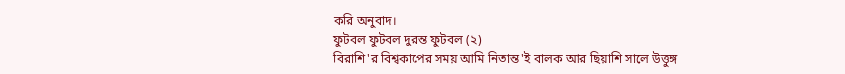করি অনুবাদ।
ফুটবল ফুটবল দুরন্ত ফুটবল (২)
বিরাশি'র বিশ্বকাপের সময় আমি নিতান্ত'ই বালক আর ছিয়াশি সালে উত্তুঙ্গ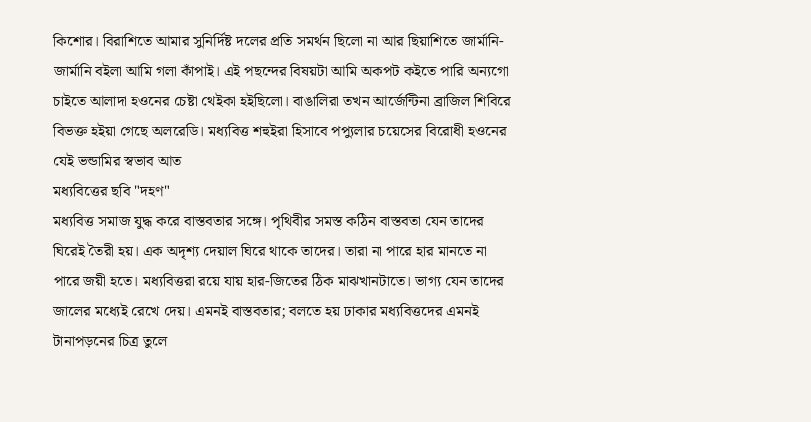কিশোর। বিরাশিতে আমার সুনির্দিষ্ট দলের প্রতি সমর্থন ছিলো না আর ছিয়াশিতে জার্মানি-জার্মানি বইলা আমি গলা কাঁপাই। এই পছন্দের বিষয়টা আমি অকপট কইতে পারি অন্যগো চাইতে আলাদা হওনের চেষ্টা থেইকা হইছিলো। বাঙালিরা তখন আর্জেন্টিনা ব্রাজিল শিবিরে বিভক্ত হইয়া গেছে অলরেডি। মধ্যবিত্ত শহুইরা হিসাবে পপ্যুলার চয়েসের বিরোধী হওনের যেই ভন্ডামির স্বভাব আত
মধ্যবিত্তের ছবি "দহণ"
মধ্যবিত্ত সমাজ যুদ্ধ করে বাস্তবতার সঙ্গে। পৃথিবীর সমস্ত কঠিন বাস্তবতা যেন তাদের ঘিরেই তৈরী হয়। এক অদৃশ্য দেয়াল ঘিরে থাকে তাদের। তারা না পারে হার মানতে না পারে জয়ী হতে। মধ্যবিত্তরা রয়ে যায় হার-জিতের ঠিক মাঝখানটাতে। ভাগ্য যেন তাদের জালের মধ্যেই রেখে দেয়। এমনই বাস্তবতার; বলতে হয় ঢাকার মধ্যবিত্তদের এমনই টানাপড়নের চিত্র তুলে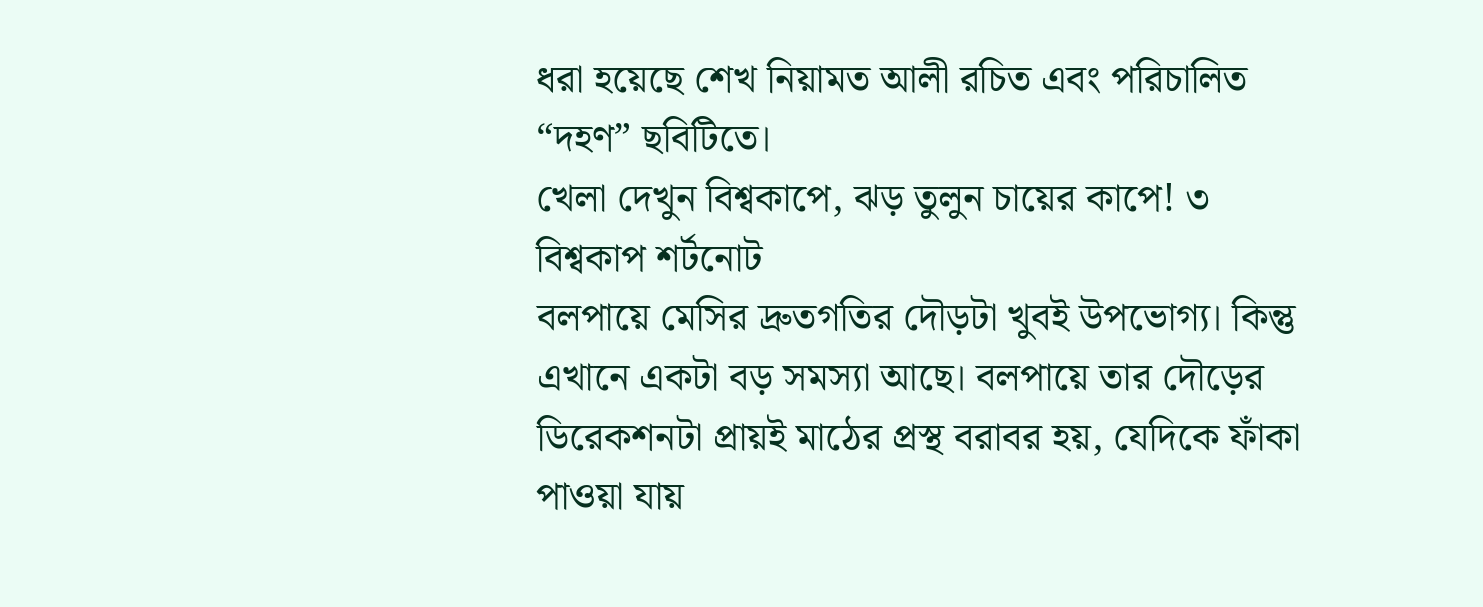ধরা হয়েছে শেখ নিয়ামত আলী রচিত এবং পরিচালিত “দহণ” ছবিটিতে।
খেলা দেখুন বিশ্বকাপে, ঝড় তুলুন চায়ের কাপে! ৩
বিশ্বকাপ শর্টনোট
বলপায়ে মেসির দ্রুতগতির দৌড়টা খুবই উপভোগ্য। কিন্তু এখানে একটা বড় সমস্যা আছে। বলপায়ে তার দৌড়ের ডিরেকশনটা প্রায়ই মাঠের প্রস্থ বরাবর হয়, যেদিকে ফাঁকা পাওয়া যায়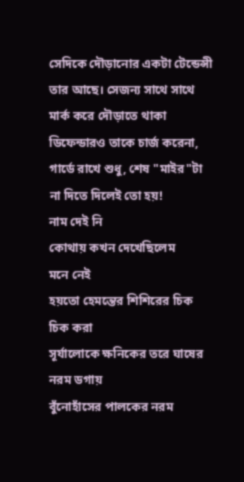সেদিকে দৌড়ানোর একটা টেন্ডেন্সী তার আছে। সেজন্য সাথে সাথে মার্ক করে দৌড়াতে থাকা ডিফেন্ডারও তাকে চার্জ করেনা, গার্ডে রাখে শুধু, শেষ "মাইর"টা না দিতে দিলেই তো হয়!
নাম দেই নি
কোথায় কখন দেখেছিলেম
মনে নেই
হয়তো হেমন্তের শিশিরের চিক চিক করা
সূর্যালোকে ক্ষনিকের তরে ঘাষের নরম ডগায়
বুঁনোহাঁসের পালকের নরম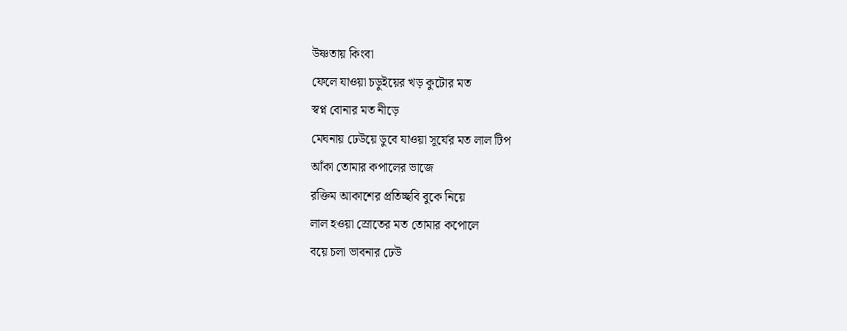উষ্ণতায় কিংবা
ফেলে যাওয়া চড়ুইয়ের খড় কুটোর মত
স্বপ্ন বোনার মত নীড়ে
মেঘনায় ঢেউয়ে ডুবে যাওয়া সূর্যের মত লাল টিপ
আঁকা তোমার কপালের ভাজে
রক্তিম আকাশের প্রতিচ্ছবি বুকে নিয়ে
লাল হওয়া স্রোতের মত তোমার কপোলে
বয়ে চলা ভাবনার ঢেউ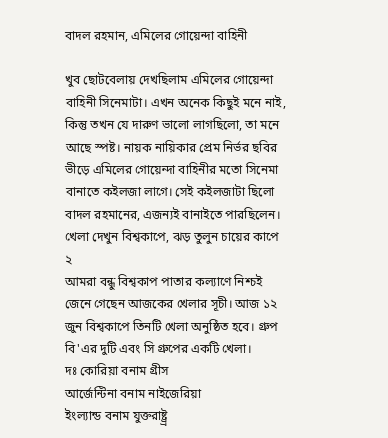বাদল রহমান, এমিলের গোয়েন্দা বাহিনী

খুব ছোটবেলায় দেখছিলাম এমিলের গোয়েন্দা বাহিনী সিনেমাটা। এখন অনেক কিছুই মনে নাই, কিন্তু তখন যে দারুণ ভালো লাগছিলো, তা মনে আছে স্পষ্ট। নায়ক নায়িকার প্রেম নির্ভর ছবির ভীড়ে এমিলের গোয়েন্দা বাহিনীর মতো সিনেমা বানাতে কইলজা লাগে। সেই কইলজাটা ছিলো বাদল রহমানের, এজন্যই বানাইতে পারছিলেন।
খেলা দেখুন বিশ্বকাপে, ঝড় তুলুন চায়ের কাপে ২
আমরা বন্ধু বিশ্বকাপ পাতার কল্যাণে নিশ্চই জেনে গেছেন আজকের খেলার সূচী। আজ ১২ জুন বিশ্বকাপে তিনটি খেলা অনুষ্ঠিত হবে। গ্রুপ বি'এর দুটি এবং সি গ্রুপের একটি খেলা।
দঃ কোরিয়া বনাম গ্রীস
আর্জেন্টিনা বনাম নাইজেরিয়া
ইংল্যান্ড বনাম যুক্তরাষ্ট্র্র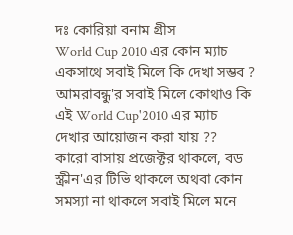দঃ কোরিয়া বনাম গ্রীস
World Cup 2010 এর কোন ম্যাচ একসাথে সবাই মিলে কি দেখা সম্ভব ?
আমরাবন্ধু'র সবাই মিলে কোথাও কি এই World Cup'2010 এর ম্যাচ দেখার আয়োজন করা যায় ??
কারো বাসায় প্রজেক্টর থাকলে, বড স্ক্রীন'এর টিভি থাকলে অথবা কোন সমস্যা না থাকলে সবাই মিলে মনে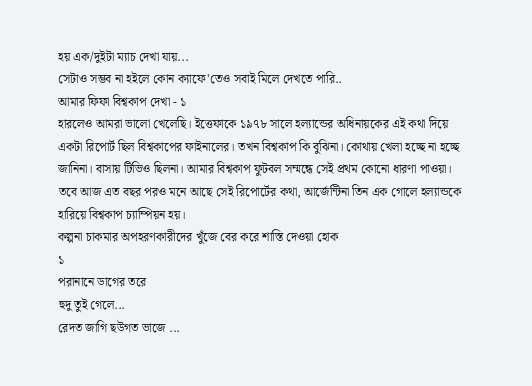হয় এক/দুইটা ম্যাচ দেখা যায়...
সেটাও সম্ভব না হইলে কোন ক্যাফে'তেও সবাই মিলে দেখতে পারি..
আমার ফিফা বিশ্বকাপ দেখা - ১
হারলেও আমরা ভালো খেলেছি। ইত্তেফাকে ১৯৭৮ সালে হল্যান্ডের অধিনায়কের এই কথা দিয়ে একটা রিপোর্ট ছিল বিশ্বকাপের ফাইনালের। তখন বিশ্বকাপ কি বুঝিনা। কোথায় খেলা হচ্ছে না হচ্ছে জানিনা। বাসায় টিভিও ছিলনা। আমার বিশ্বকাপ ফুটবল সম্মন্ধে সেই প্রথম কোনো ধারণা পাওয়া। তবে আজ এত বছর পরও মনে আছে সেই রিপোর্টের কথা, আর্জেন্টিনা তিন এক গোলে হল্যান্ডকে হারিয়ে বিশ্বকাপ চ্যাম্পিয়ন হয়।
কল্পনা চাকমার অপহরণকারীদের খুঁজে বের করে শাস্তি দেওয়া হোক
১
পরানানে ডাগের তরে
হুদু তুই গেলে...
রেদত জাগি ছউগত ভাজে ...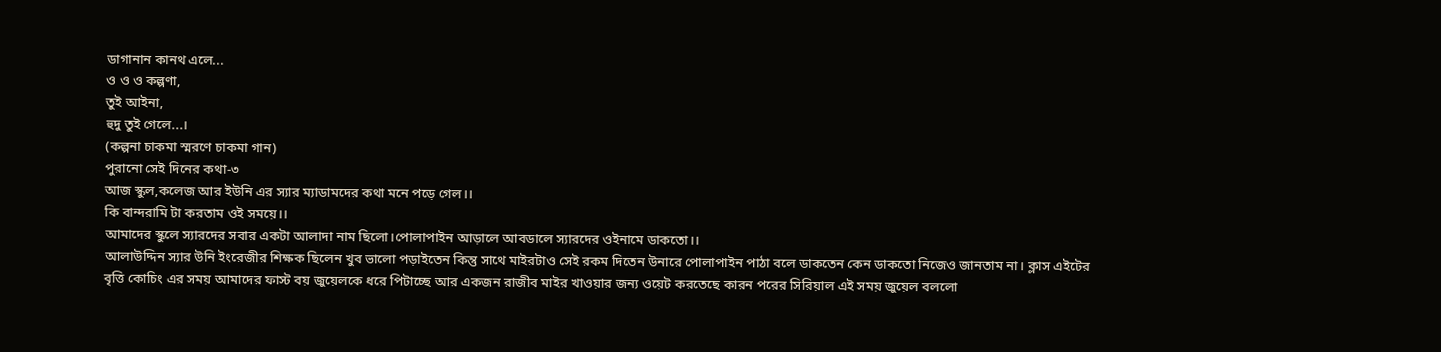ডাগানান কানথ এলে...
ও ও ও কল্পণা,
তুই আইনা,
হুদু তুই গেলে...।
(কল্পনা চাকমা স্মরণে চাকমা গান)
পুরানো সেই দিনের কথা-৩
আজ স্কুল,কলেজ আর ইউনি এর স্যার ম্যাডামদের কথা মনে পড়ে গেল।।
কি বান্দরামি টা করতাম ওই সময়ে।।
আমাদের স্কুলে স্যারদের সবার একটা আলাদা নাম ছিলো।পোলাপাইন আড়ালে আবডালে স্যারদের ওইনামে ডাকতো।।
আলাউদ্দিন স্যার উনি ইংরেজীর শিক্ষক ছিলেন খুব ভালো পড়াইতেন কিন্তু সাথে মাইরটাও সেই রকম দিতেন উনারে পোলাপাইন পাঠা বলে ডাকতেন কেন ডাকতো নিজেও জানতাম না। ক্লাস এইটের বৃত্তি কোচিং এর সময় আমাদের ফাস্ট বয় জুয়েলকে ধরে পিটাচ্ছে আর একজন রাজীব মাইর খাওয়ার জন্য ওয়েট করতেছে কারন পরের সিরিয়াল এই সময় জুয়েল বললো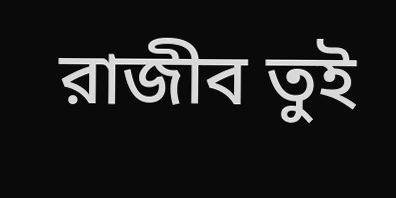রাজীব তুই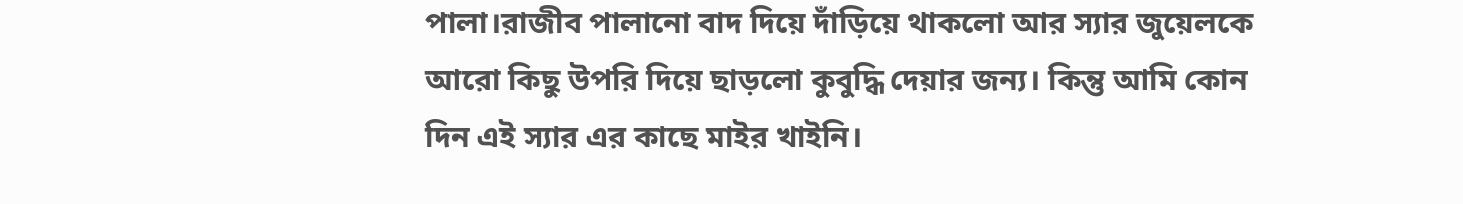পালা।রাজীব পালানো বাদ দিয়ে দাঁড়িয়ে থাকলো আর স্যার জুয়েলকে আরো কিছু উপরি দিয়ে ছাড়লো কুবুদ্ধি দেয়ার জন্য। কিন্তু আমি কোন দিন এই স্যার এর কাছে মাইর খাইনি।